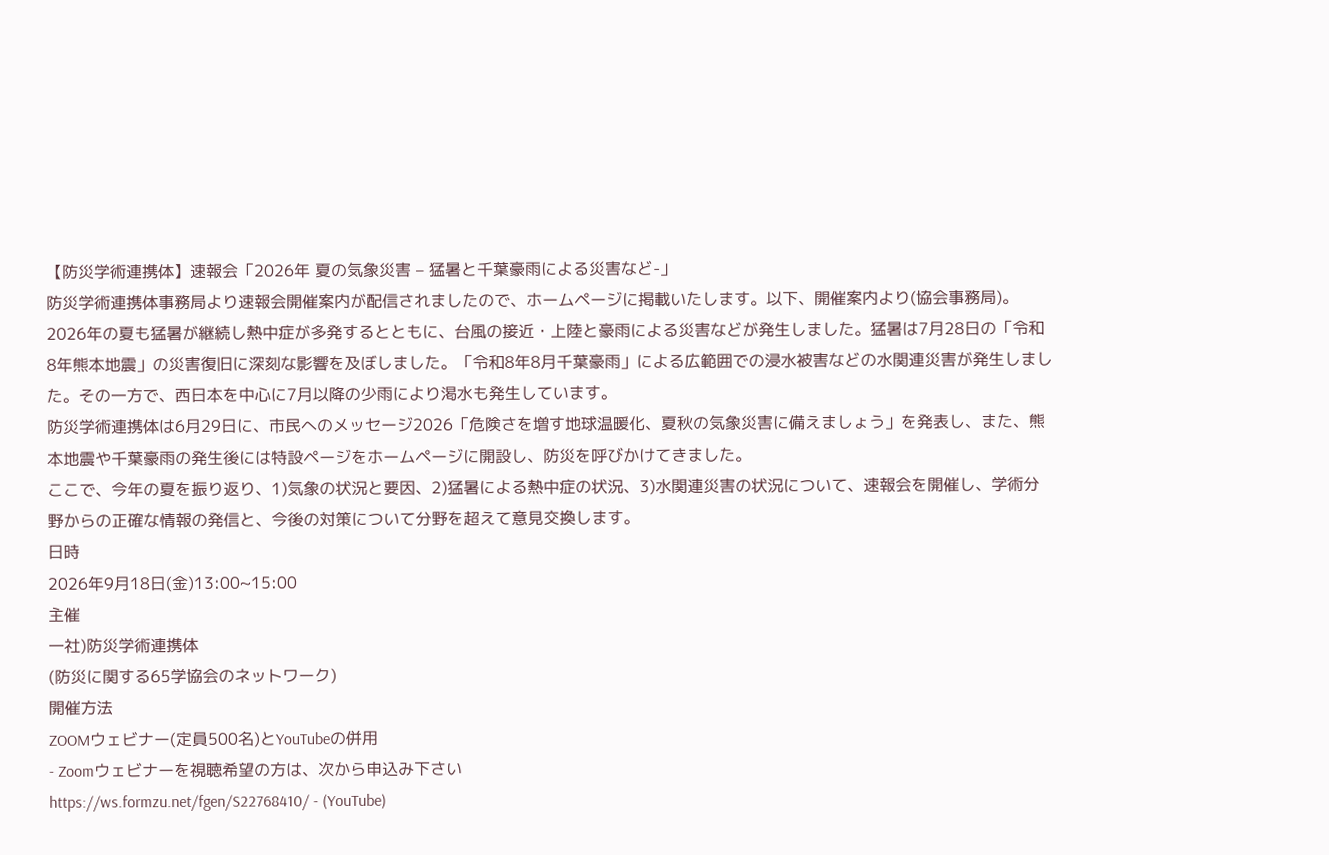【防災学術連携体】速報会「2026年 夏の気象災害 – 猛暑と千葉豪雨による災害など-」
防災学術連携体事務局より速報会開催案内が配信されましたので、ホームページに掲載いたします。以下、開催案内より(協会事務局)。
2026年の夏も猛暑が継続し熱中症が多発するとともに、台風の接近・上陸と豪雨による災害などが発生しました。猛暑は7月28日の「令和8年熊本地震」の災害復旧に深刻な影響を及ぼしました。「令和8年8月千葉豪雨」による広範囲での浸水被害などの水関連災害が発生しました。その一方で、西日本を中心に7月以降の少雨により渇水も発生しています。
防災学術連携体は6月29日に、市民へのメッセージ2026「危険さを増す地球温暖化、夏秋の気象災害に備えましょう」を発表し、また、熊本地震や千葉豪雨の発生後には特設ページをホームページに開設し、防災を呼びかけてきました。
ここで、今年の夏を振り返り、1)気象の状況と要因、2)猛暑による熱中症の状況、3)水関連災害の状況について、速報会を開催し、学術分野からの正確な情報の発信と、今後の対策について分野を超えて意見交換します。
日時
2026年9月18日(金)13:00~15:00
主催
一社)防災学術連携体
(防災に関する65学協会のネットワーク)
開催方法
ZOOMウェビナー(定員500名)とYouTubeの併用
- Zoomウェビナーを視聴希望の方は、次から申込み下さい
https://ws.formzu.net/fgen/S22768410/ - (YouTube)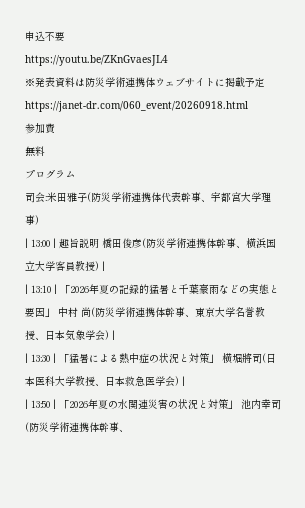申込不要
https://youtu.be/ZKnGvaesJL4
※発表資料は防災学術連携体ウェブサイトに掲載予定
https://janet-dr.com/060_event/20260918.html
参加費
無料
プログラム
司会:米田雅子(防災学術連携体代表幹事、宇都宮大学理事)
| 13:00 | 趣旨説明 橋田俊彦(防災学術連携体幹事、横浜国立大学客員教授) |
| 13:10 | 「2026年夏の記録的猛暑と千葉豪雨などの実態と要因」 中村 尚(防災学術連携体幹事、東京大学名誉教授、日本気象学会) |
| 13:30 | 「猛暑による熱中症の状況と対策」 横堀將司(日本医科大学教授、日本救急医学会) |
| 13:50 | 「2026年夏の水関連災害の状況と対策」 池内幸司(防災学術連携体幹事、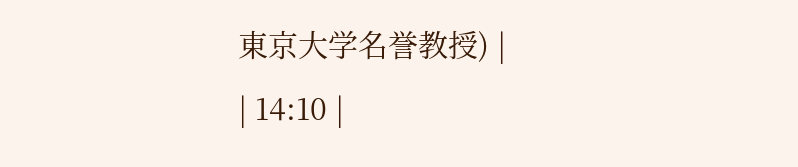東京大学名誉教授) |
| 14:10 |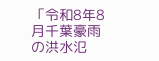「令和8年8月千葉豪雨の洪水氾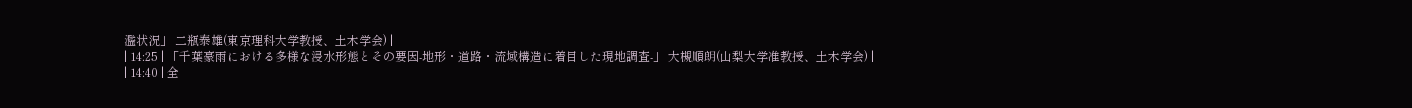濫状況」 二瓶泰雄(東京理科大学教授、土木学会) |
| 14:25 | 「千葉豪雨における多様な浸水形態とその要因-地形・道路・流域構造に着目した現地調査-」 大槻順朗(山梨大学准教授、土木学会) |
| 14:40 | 全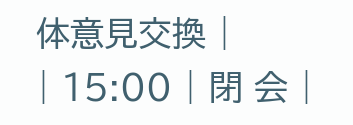体意見交換 |
| 15:00 | 閉 会 |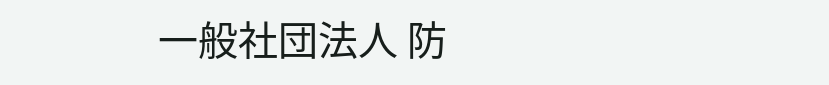一般社団法人 防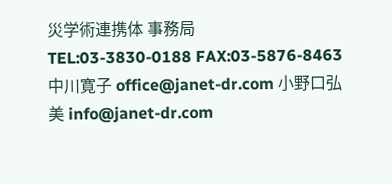災学術連携体 事務局
TEL:03-3830-0188 FAX:03-5876-8463
中川寛子 office@janet-dr.com 小野口弘美 info@janet-dr.com